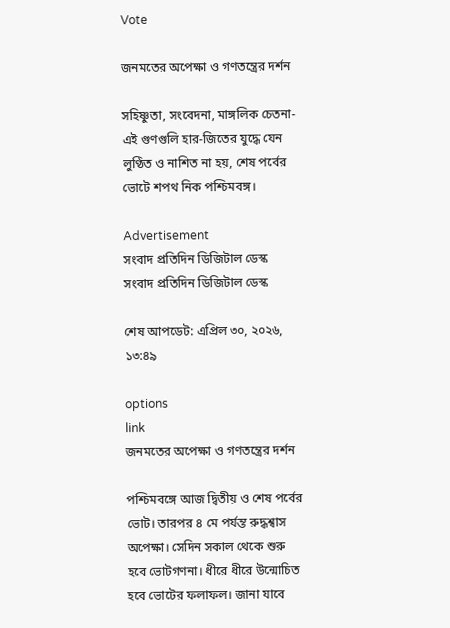Vote

জনমতের অপেক্ষা ও গণতন্ত্রের দর্শন

সহিষ্ণুতা, সংবেদনা, মাঙ্গলিক চেতনা- এই গুণগুলি হার-জিতের যুদ্ধে যেন লুণ্ঠিত ও নাশিত না হয়, শেষ পর্বের ভোটে শপথ নিক পশ্চিমবঙ্গ।

Advertisement
সংবাদ প্রতিদিন ডিজিটাল ডেস্ক
সংবাদ প্রতিদিন ডিজিটাল ডেস্ক

শেষ আপডেট: এপ্রিল ৩০, ২০২৬, ১৩:৪৯

options
link
জনমতের অপেক্ষা ও গণতন্ত্রের দর্শন

পশ্চিমবঙ্গে আজ দ্বিতীয় ও শেষ পর্বের ভোট। তারপর ৪ মে পর্যন্ত রুদ্ধশ্বাস অপেক্ষা। সেদিন সকাল থেকে শুরু হবে ভোটগণনা। ধীরে ধীরে উন্মোচিত হবে ভোটের ফলাফল। জানা যাবে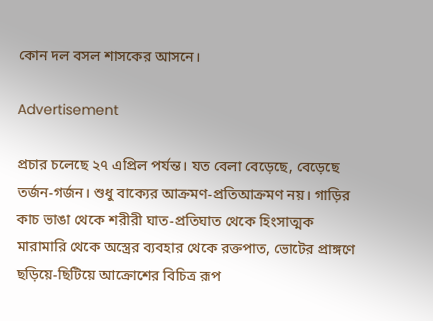কোন দল বসল শাসকের আসনে।

Advertisement

প্রচার চলেছে ২৭ এপ্রিল পর্যন্ত। যত বেলা বেড়েছে, বেড়েছে তর্জন-গর্জন। শুধু বাক্যের আক্রমণ-প্রতিআক্রমণ নয়। গাড়ির কাচ ভাঙা থেকে শরীরী ঘাত-প্রতিঘাত থেকে হিংসাত্মক মারামারি থেকে অস্ত্রের ব্যবহার থেকে রক্তপাত, ভোটের প্রাঙ্গণে ছড়িয়ে-ছিটিয়ে আক্রোশের বিচিত্র রূপ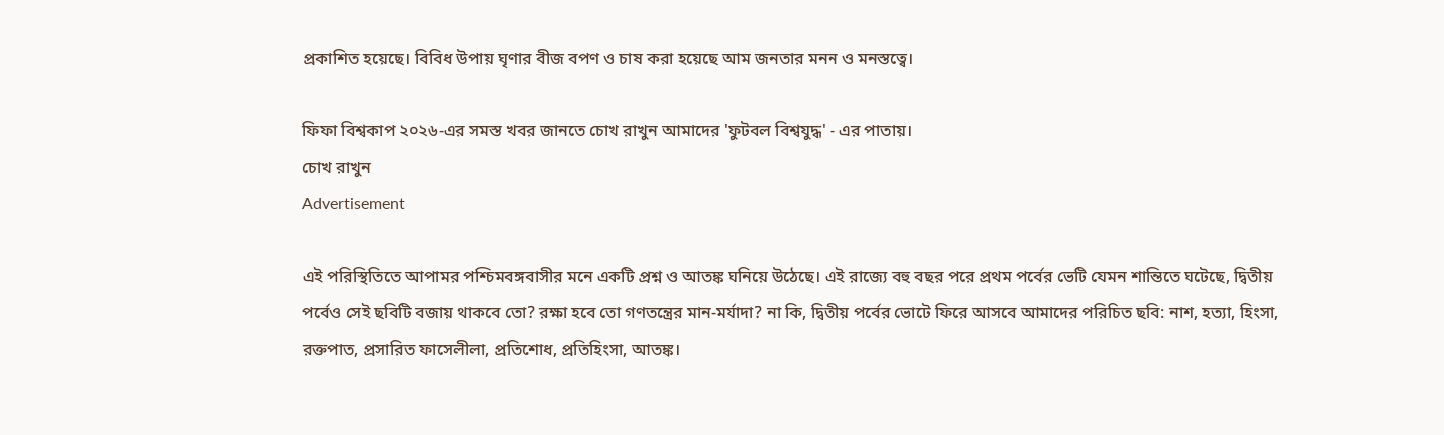প্রকাশিত হয়েছে। বিবিধ উপায় ঘৃণার বীজ বপণ ও চাষ করা হয়েছে আম জনতার মনন ও মনস্তত্বে।

ফিফা বিশ্বকাপ ২০২৬-এর সমস্ত খবর জানতে চোখ রাখুন আমাদের 'ফুটবল বিশ্বযুদ্ধ' - এর পাতায়।
চোখ রাখুন
Advertisement

এই পরিস্থিতিতে আপামর পশ্চিমবঙ্গবাসীর মনে একটি প্রশ্ন ও আতঙ্ক ঘনিয়ে উঠেছে। এই রাজ্যে বহু বছর পরে প্রথম পর্বের ভেটি যেমন শান্তিতে ঘটেছে, দ্বিতীয় পর্বেও সেই ছবিটি বজায় থাকবে তো? রক্ষা হবে তো গণতন্ত্রের মান-মর্যাদা? না কি, দ্বিতীয় পর্বের ভোটে ফিরে আসবে আমাদের পরিচিত ছবি: নাশ, হত্যা, হিংসা, রক্তপাত, প্রসারিত ফাসেলীলা, প্রতিশোধ, প্রতিহিংসা, আতঙ্ক।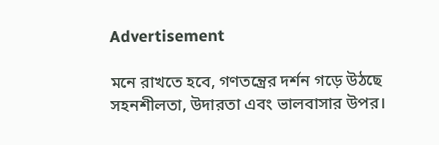Advertisement

মনে রাখতে হবে, গণতন্ত্রের দর্শন গড়ে উঠছে সহনশীলতা, উদারতা এবং ভালবাসার উপর।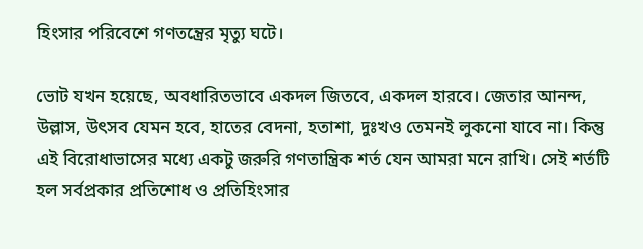হিংসার পরিবেশে গণতন্ত্রের মৃত্যু ঘটে।

ভোট যখন হয়েছে, অবধারিতভাবে একদল জিতবে, একদল হারবে। জেতার আনন্দ, উল্লাস, উৎসব যেমন হবে, হাতের বেদনা, হতাশা, দুঃখও তেমনই লুকনো যাবে না। কিন্তু এই বিরোধাভাসের মধ্যে একটু জরুরি গণতান্ত্রিক শর্ত যেন আমরা মনে রাখি। সেই শর্তটি হল সর্বপ্রকার প্রতিশোধ ও প্রতিহিংসার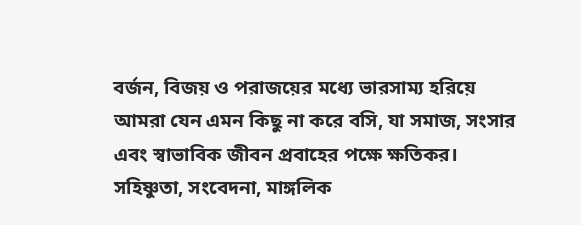বর্জন, বিজয় ও পরাজয়ের মধ্যে ভারসাম্য হরিয়ে আমরা যেন এমন কিছু না করে বসি, যা সমাজ, সংসার এবং স্বাভাবিক জীবন প্রবাহের পক্ষে ক্ষতিকর। সহিষ্ণুতা, সংবেদনা, মাঙ্গলিক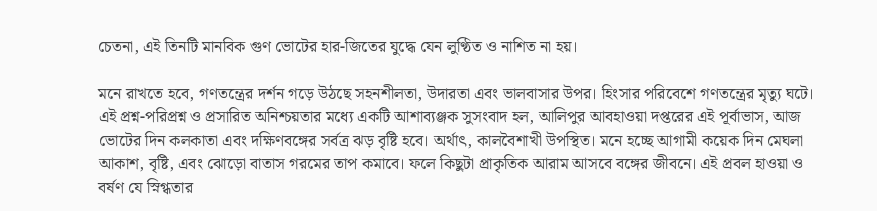চেতনা, এই তিনটি মানবিক গুণ ভোটের হার-জিতের যুদ্ধে যেন লুণ্ঠিত ও নাশিত না হয়।

মনে রাখতে হবে, গণতন্ত্রের দর্শন গড়ে উঠছে সহনশীলতা, উদারতা এবং ভালবাসার উপর। হিংসার পরিবেশে গণতন্ত্রের মৃত্যু ঘটে। এই প্রশ্ন-পরিপ্রশ্ন ও প্রসারিত অনিশ্চয়তার মধ্যে একটি আশাব্যঞ্জক সুসংবাদ হল, আলিপুর আবহাওয়া দপ্তরের এই পূর্বাভাস, আজ ভোটের দিন কলকাতা এবং দক্ষিণবঙ্গের সর্বত্র ঝড় বৃষ্টি হবে। অর্থাৎ, কালবৈশাখী উপস্থিত। মনে হচ্ছে আগামী কয়েক দিন মেঘলা আকাশ, বৃষ্টি, এবং ঝোড়ো বাতাস গরমের তাপ কমাবে। ফলে কিছুটা প্রাকৃতিক আরাম আসবে বঙ্গের জীবনে। এই প্রবল হাওয়া ও বর্ষণ যে স্নিগ্ধতার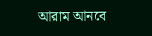আরাম আনবে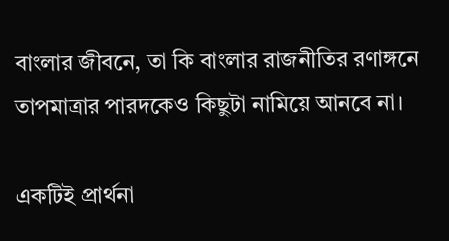বাংলার জীবনে, তা কি বাংলার রাজনীতির রণাঙ্গনে তাপমাত্রার পারদকেও কিছুটা নামিয়ে আনবে না।

একটিই প্রার্থনা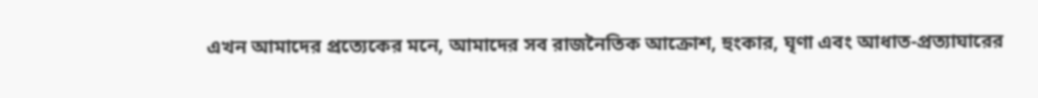এখন আমাদের প্রত্যেকের মনে, আমাদের সব রাজনৈতিক আক্রোশ, হুংকার, ঘৃণা এবং আধাত-প্রত্যাঘারের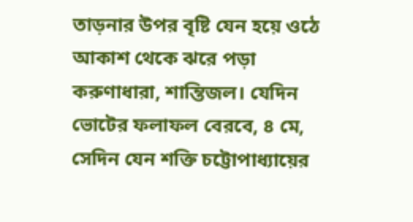তাড়নার উপর বৃষ্টি যেন হয়ে ওঠে আকাশ থেকে ঝরে পড়া করুণাধারা, শান্তিজল। যেদিন ভোটের ফলাফল বেরবে, ৪ মে, সেদিন যেন শক্তি চট্টোপাধ্যায়ের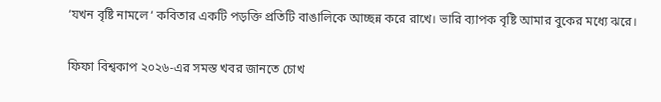‘যখন বৃষ্টি নামলে ‘ কবিতার একটি পড়ক্তি প্রতিটি বাঙালিকে আচ্ছন্ন করে রাখে। ভারি ব্যাপক বৃষ্টি আমার বুকের মধ্যে ঝরে।

ফিফা বিশ্বকাপ ২০২৬-এর সমস্ত খবর জানতে চোখ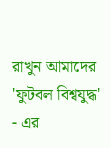রাখুন আমাদের 'ফুটবল বিশ্বযুদ্ধ' - এর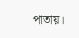পাতায়।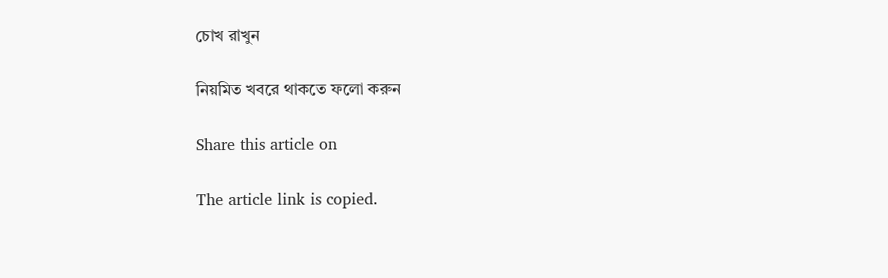চোখ রাখুন

নিয়মিত খবরে থাকতে ফলো করুন

Share this article on

The article link is copied.